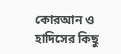কোরআন ও হাদিসের কিছু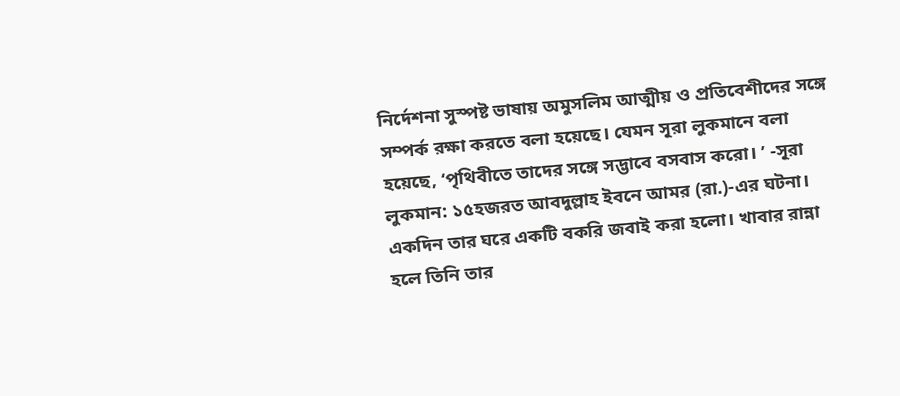নির্দেশনা সুস্পষ্ট ভাষায় অমুসলিম আত্মীয় ও প্রতিবেশীদের সঙ্গে সম্পর্ক রক্ষা করতে বলা হয়েছে। যেমন সূরা লুকমানে বলা হয়েছে, ‘পৃথিবীতে তাদের সঙ্গে সদ্ভাবে বসবাস করো। ’ -সূরা লুকমান: ১৫হজরত আবদুল্লাহ ইবনে আমর (রা.)-এর ঘটনা। একদিন তার ঘরে একটি বকরি জবাই করা হলো। খাবার রান্না হলে তিনি তার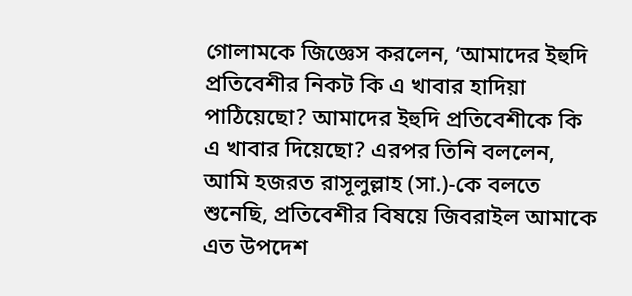গোলামকে জিজ্ঞেস করলেন, ‘আমাদের ইহুদি প্রতিবেশীর নিকট কি এ খাবার হাদিয়া পাঠিয়েছো? আমাদের ইহুদি প্রতিবেশীকে কি এ খাবার দিয়েছো? এরপর তিনি বললেন, আমি হজরত রাসূলুল্লাহ (সা.)-কে বলতে শুনেছি, প্রতিবেশীর বিষয়ে জিবরাইল আমাকে এত উপদেশ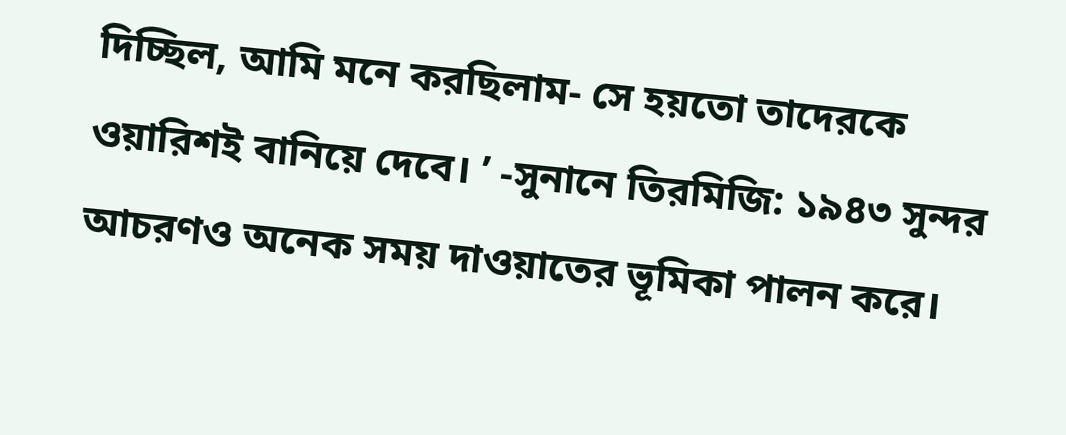দিচ্ছিল, আমি মনে করছিলাম- সে হয়তো তাদেরকে ওয়ারিশই বানিয়ে দেবে। ’ -সুনানে তিরমিজি: ১৯৪৩ সুন্দর আচরণও অনেক সময় দাওয়াতের ভূমিকা পালন করে।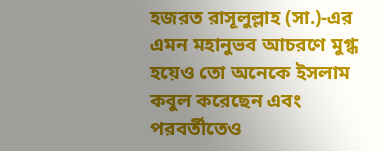হজরত রাসূলুল্লাহ (সা.)-এর এমন মহানুভব আচরণে মুগ্ধ হয়েও তো অনেকে ইসলাম কবুল করেছেন এবং পরবর্তীতেও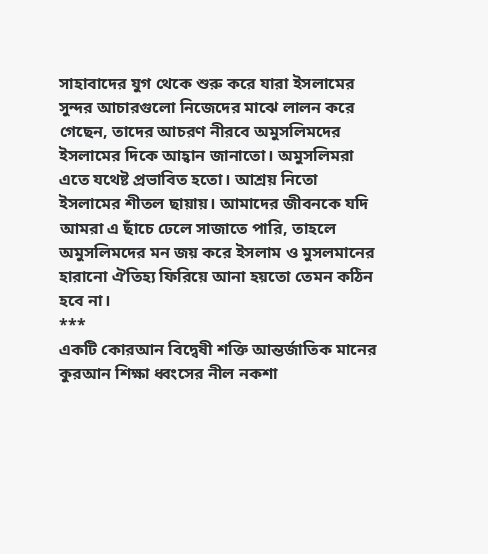সাহাবাদের যুগ থেকে শুরু করে যারা ইসলামের সুন্দর আচারগুলো নিজেদের মাঝে লালন করে গেছেন, তাদের আচরণ নীরবে অমুসলিমদের ইসলামের দিকে আহ্বান জানাতো। অমুসলিমরা এতে যথেষ্ট প্রভাবিত হতো। আশ্রয় নিতো ইসলামের শীতল ছায়ায়। আমাদের জীবনকে যদি আমরা এ ছাঁচে ঢেলে সাজাতে পারি, তাহলে অমুসলিমদের মন জয় করে ইসলাম ও মুসলমানের হারানো ঐতিহ্য ফিরিয়ে আনা হয়তো তেমন কঠিন হবে না।
***
একটি কোরআন বিদ্বেষী শক্তি আন্তর্জাতিক মানের কুরআন শিক্ষা ধ্বংসের নীল নকশা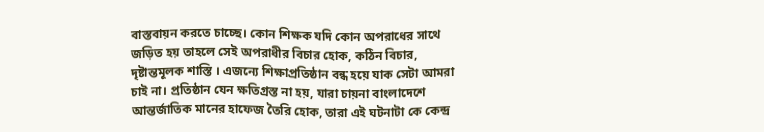বাস্তবায়ন করতে চাচ্ছে। কোন শিক্ষক যদি কোন অপরাধের সাথে জড়িত হয় তাহলে সেই অপরাধীর বিচার হোক, কঠিন বিচার, দৃষ্টান্তমূলক শাস্তি । এজন্যে শিক্ষাপ্রতিষ্ঠান বন্ধ হয়ে যাক সেটা আমরা চাই না। প্রতিষ্ঠান যেন ক্ষতিগ্রস্ত না হয়, যারা চায়না বাংলাদেশে আন্তর্জাতিক মানের হাফেজ তৈরি হোক, তারা এই ঘটনাটা কে কেন্দ্র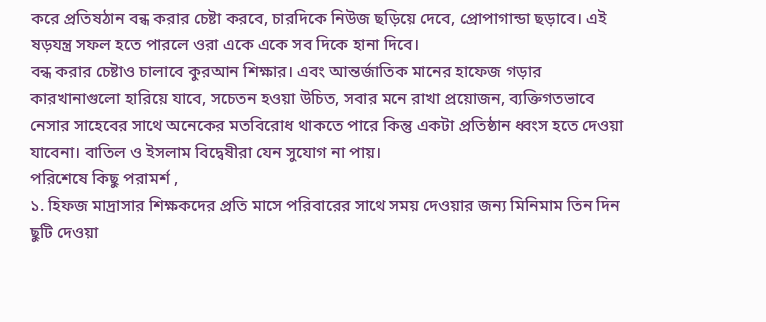করে প্রতিষঠান বন্ধ করার চেষ্টা করবে, চারদিকে নিউজ ছড়িয়ে দেবে, প্রোপাগান্ডা ছড়াবে। এই ষড়যন্ত্র সফল হতে পারলে ওরা একে একে সব দিকে হানা দিবে।
বন্ধ করার চেষ্টাও চালাবে কুরআন শিক্ষার। এবং আন্তর্জাতিক মানের হাফেজ গড়ার কারখানাগুলো হারিয়ে যাবে, সচেতন হওয়া উচিত, সবার মনে রাখা প্রয়োজন, ব্যক্তিগতভাবে নেসার সাহেবের সাথে অনেকের মতবিরোধ থাকতে পারে কিন্তু একটা প্রতিষ্ঠান ধ্বংস হতে দেওয়া যাবেনা। বাতিল ও ইসলাম বিদ্বেষীরা যেন সুযোগ না পায়।
পরিশেষে কিছু পরামর্শ ,
১. হিফজ মাদ্রাসার শিক্ষকদের প্রতি মাসে পরিবারের সাথে সময় দেওয়ার জন্য মিনিমাম তিন দিন ছুটি দেওয়া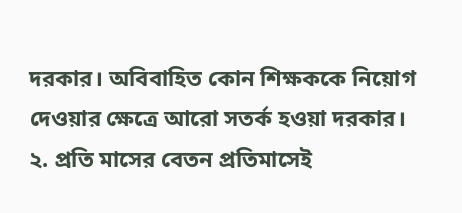দরকার। অবিবাহিত কোন শিক্ষককে নিয়োগ দেওয়ার ক্ষেত্রে আরো সতর্ক হওয়া দরকার।
২. প্রতি মাসের বেতন প্রতিমাসেই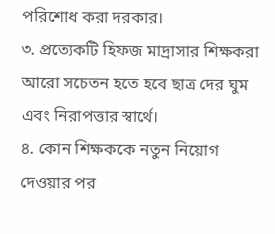পরিশোধ করা দরকার।
৩. প্রত্যেকটি হিফজ মাদ্রাসার শিক্ষকরা আরো সচেতন হতে হবে ছাত্র দের ঘুম এবং নিরাপত্তার স্বার্থে।
৪. কোন শিক্ষককে নতুন নিয়োগ দেওয়ার পর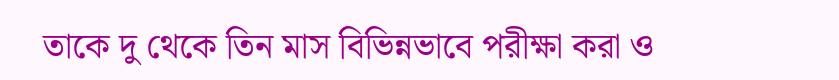তাকে দু থেকে তিন মাস বিভিন্নভাবে পরীক্ষা করা ও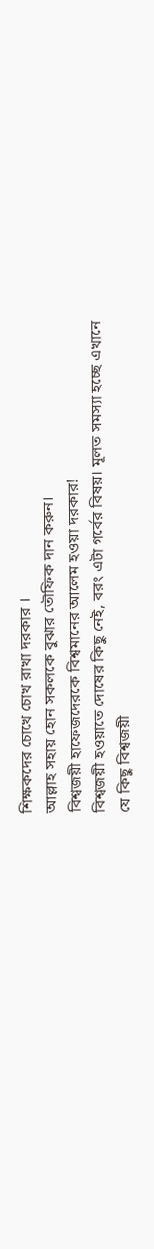শিক্ষকদের চোখে চোখ রাখা দরকার ।
আল্লাহ সহায় হোন সকলকে বুঝার তৌফিক দান করুন।
বিশ্বজয়ী হাফেজদেরকে বিশ্বমানের আলেম হওয়া দরকার!
বিশ্বজয়ী হওয়াতে দোষের কিছু নেই, বরং এটা গর্বের বিষয়। মূলত সমস্যা হচ্ছে এখানে যে কিছু বিশ্বজয়ী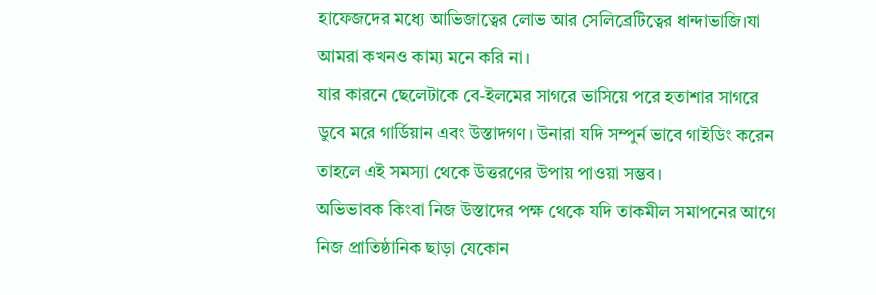হাফেজদের মধ্যে আভিজাত্বের লোভ আর সেলিব্রেটিত্বের ধান্দাভাজি।যা আমরা কখনও কাম্য মনে করি না।
যার কারনে ছেলেটাকে বে-ইলমের সাগরে ভাসিয়ে পরে হতাশার সাগরে ডুবে মরে গার্ডিয়ান এবং উস্তাদগণ। উনারা যদি সম্পুর্ন ভাবে গাইডিং করেন তাহলে এই সমস্যা থেকে উত্তরণের উপায় পাওয়া সম্ভব।
অভিভাবক কিংবা নিজ উস্তাদের পক্ষ থেকে যদি তাকমীল সমাপনের আগে নিজ প্রাতিষ্ঠানিক ছাড়া যেকোন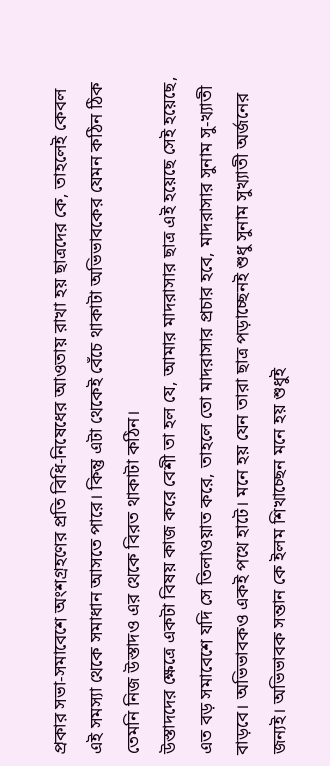প্রকার সভা-সমাবেশে অংশগ্রহণের প্রতি বিধি-নিষেধের আওতায় রাখা হয় ছাত্রদের কে, তাহলেই কেবল এই সমস্যা থেকে সমাধান আসতে পারে। কিন্তু এটা থেকেই বেঁচে থাকাটা অভিভাবকের যেমন কঠিন ঠিক তেমনি নিজ উস্তাদও এর থেকে বিরত থাকাটা কঠিন।
উস্তাদদের ক্ষেত্রে একটা বিষয় কাজ করে বেশী তা হল যে, আমার মাদরাসার ছাত্র এই হয়েছে সেই হয়েছে, এত বড় সমাবেশে যদি সে তিলাওয়াত করে, তাহলে তো মাদরাসার প্রচার হবে, মাদরাসার সুনাম সু-খ্যাতী বাড়বে। অভিভাবকও একই পথে হাটে। মনে হয় যেন তারা ছাত্র পড়াচ্ছেনই শুধু সুনাম সুখ্যাতী অর্জনের জন্যই। অভিভাবক সন্তান কে ইলম শিখাচ্ছেন মনে হয় শুধুই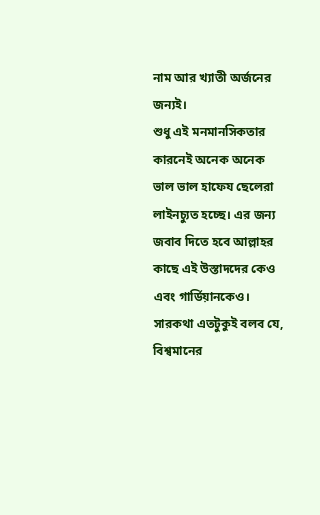নাম আর খ্যাতী অর্জনের জন্যই।
শুধু এই মনমানসিকতার কারনেই অনেক অনেক ভাল ভাল হাফেয ছেলেরা লাইনচ্যুত হচ্ছে। এর জন্য জবাব দিতে হবে আল্লাহর কাছে এই উস্তাদদের কেও এবং গার্ডিয়ানকেও।
সারকথা এতটুকুই বলব যে, বিশ্বমানের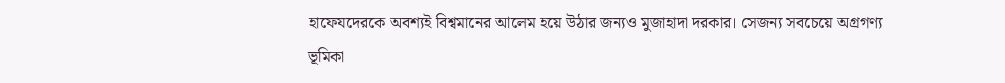হাফেযদেরকে অবশ্যই বিশ্বমানের আলেম হয়ে উঠার জন্যও মুজাহাদা দরকার। সেজন্য সবচেয়ে অগ্রগণ্য ভূমিকা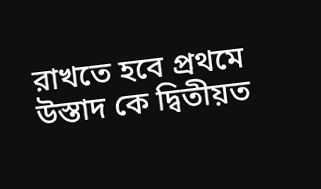রাখতে হবে প্রথমে উস্তাদ কে দ্বিতীয়ত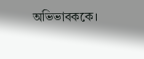অভিভাবককে।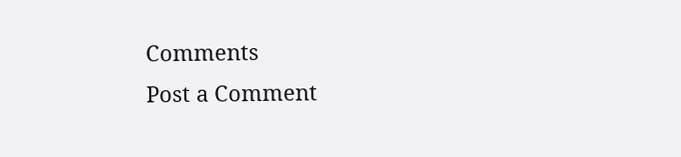Comments
Post a Comment